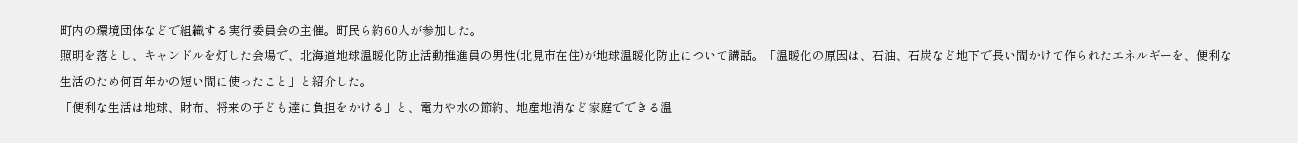町内の環境団体などで組織する実行委員会の主催。町民ら約60人が参加した。
照明を落とし、キャンドルを灯した会場で、北海道地球温暖化防止活動推進員の男性(北見市在住)が地球温暖化防止について講話。「温暖化の原因は、石油、石炭など地下で長い間かけて作られたエネルギーを、便利な生活のため何百年かの短い間に使ったこと」と紹介した。
「便利な生活は地球、財布、将来の子ども達に負担をかける」と、電力や水の節約、地産地消など家庭でできる温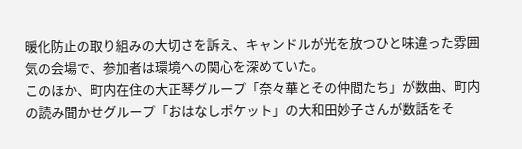暖化防止の取り組みの大切さを訴え、キャンドルが光を放つひと味違った雰囲気の会場で、参加者は環境への関心を深めていた。
このほか、町内在住の大正琴グループ「奈々華とその仲間たち」が数曲、町内の読み聞かせグループ「おはなしポケット」の大和田妙子さんが数話をそ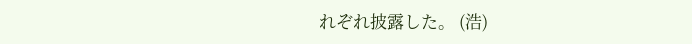れぞれ披露した。 (浩)